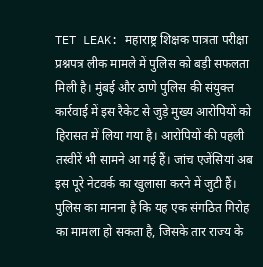TET LEAK: महाराष्ट्र शिक्षक पात्रता परीक्षा प्रश्नपत्र लीक मामले में पुलिस को बड़ी सफलता मिली है। मुंबई और ठाणे पुलिस की संयुक्त कार्रवाई में इस रैकेट से जुड़े मुख्य आरोपियों को हिरासत में लिया गया है। आरोपियों की पहली तस्वीरें भी सामने आ गई हैं। जांच एजेंसियां अब इस पूरे नेटवर्क का खुलासा करने में जुटी हैं। पुलिस का मानना है कि यह एक संगठित गिरोह का मामला हो सकता है, जिसके तार राज्य के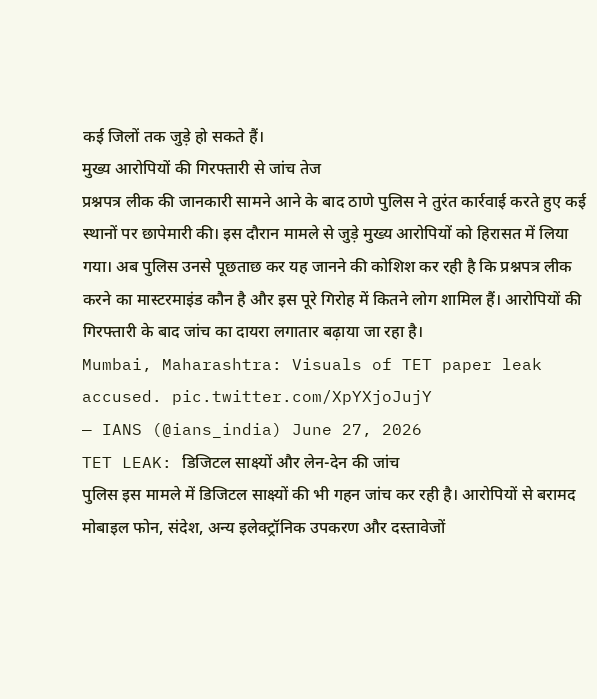कई जिलों तक जुड़े हो सकते हैं।
मुख्य आरोपियों की गिरफ्तारी से जांच तेज
प्रश्नपत्र लीक की जानकारी सामने आने के बाद ठाणे पुलिस ने तुरंत कार्रवाई करते हुए कई स्थानों पर छापेमारी की। इस दौरान मामले से जुड़े मुख्य आरोपियों को हिरासत में लिया गया। अब पुलिस उनसे पूछताछ कर यह जानने की कोशिश कर रही है कि प्रश्नपत्र लीक करने का मास्टरमाइंड कौन है और इस पूरे गिरोह में कितने लोग शामिल हैं। आरोपियों की गिरफ्तारी के बाद जांच का दायरा लगातार बढ़ाया जा रहा है।
Mumbai, Maharashtra: Visuals of TET paper leak accused. pic.twitter.com/XpYXjoJujY
— IANS (@ians_india) June 27, 2026
TET LEAK: डिजिटल साक्ष्यों और लेन-देन की जांच
पुलिस इस मामले में डिजिटल साक्ष्यों की भी गहन जांच कर रही है। आरोपियों से बरामद मोबाइल फोन, संदेश, अन्य इलेक्ट्रॉनिक उपकरण और दस्तावेजों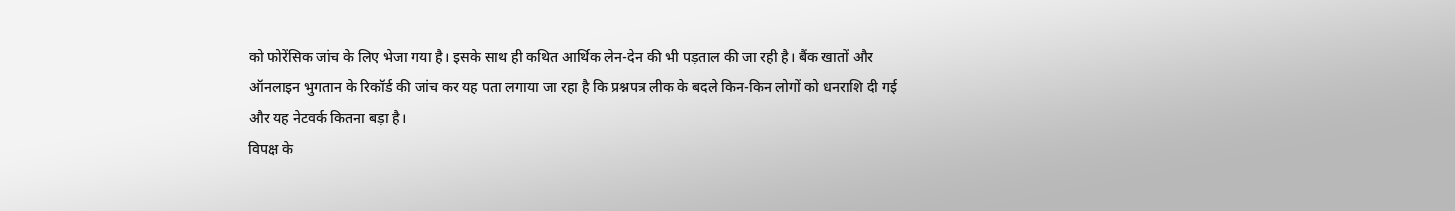को फोरेंसिक जांच के लिए भेजा गया है। इसके साथ ही कथित आर्थिक लेन-देन की भी पड़ताल की जा रही है। बैंक खातों और ऑनलाइन भुगतान के रिकॉर्ड की जांच कर यह पता लगाया जा रहा है कि प्रश्नपत्र लीक के बदले किन-किन लोगों को धनराशि दी गई और यह नेटवर्क कितना बड़ा है।
विपक्ष के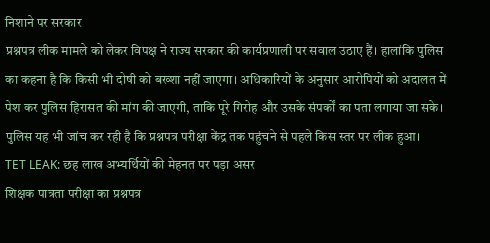निशाने पर सरकार
प्रश्नपत्र लीक मामले को लेकर विपक्ष ने राज्य सरकार की कार्यप्रणाली पर सवाल उठाए हैं। हालांकि पुलिस का कहना है कि किसी भी दोषी को बख्शा नहीं जाएगा। अधिकारियों के अनुसार आरोपियों को अदालत में पेश कर पुलिस हिरासत की मांग की जाएगी, ताकि पूरे गिरोह और उसके संपर्कों का पता लगाया जा सके। पुलिस यह भी जांच कर रही है कि प्रश्नपत्र परीक्षा केंद्र तक पहुंचने से पहले किस स्तर पर लीक हुआ।
TET LEAK: छह लाख अभ्यर्थियों की मेहनत पर पड़ा असर
शिक्षक पात्रता परीक्षा का प्रश्नपत्र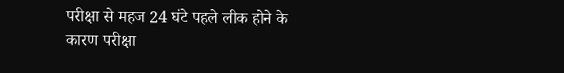परीक्षा से महज 24 घंटे पहले लीक होने के कारण परीक्षा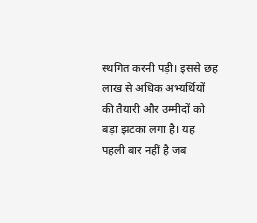स्थगित करनी पड़ी। इससे छह लाख से अधिक अभ्यर्थियों की तैयारी और उम्मीदों को बड़ा झटका लगा है। यह पहली बार नहीं है जब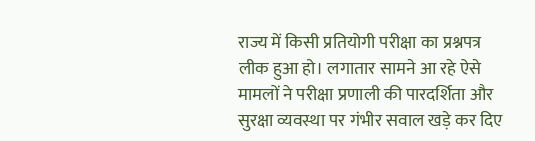राज्य में किसी प्रतियोगी परीक्षा का प्रश्नपत्र लीक हुआ हो। लगातार सामने आ रहे ऐसे मामलों ने परीक्षा प्रणाली की पारदर्शिता और सुरक्षा व्यवस्था पर गंभीर सवाल खड़े कर दिए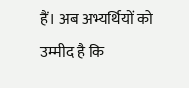हैं। अब अभ्यर्थियों को उम्मीद है कि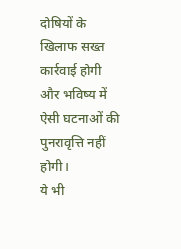दोषियों के खिलाफ सख्त कार्रवाई होगी और भविष्य में ऐसी घटनाओं की पुनरावृत्ति नहीं होगी।
ये भी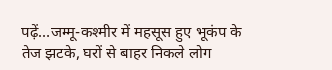पढ़ें…जम्मू-कश्मीर में महसूस हुए भूकंप के तेज झटके, घरों से बाहर निकले लोग